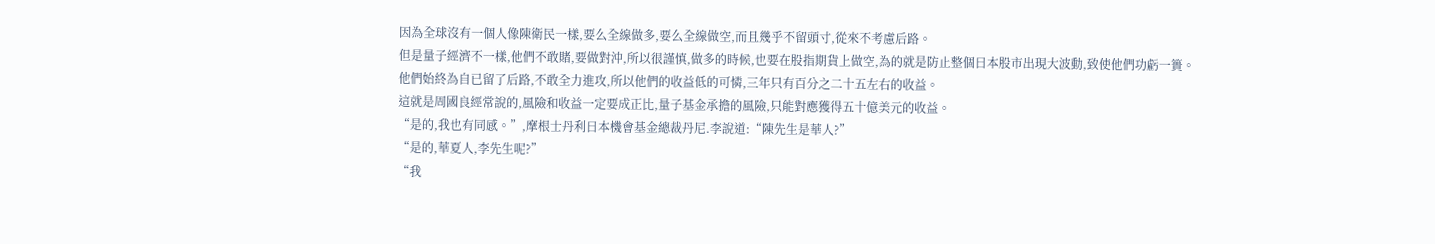因為全球沒有一個人像陳衛民一樣,要么全線做多,要么全線做空,而且幾乎不留頭寸,從來不考慮后路。
但是量子經濟不一樣,他們不敢賭,要做對沖,所以很謹慎,做多的時候,也要在股指期貨上做空,為的就是防止整個日本股市出現大波動,致使他們功虧一簣。
他們始終為自已留了后路,不敢全力進攻,所以他們的收益低的可憐,三年只有百分之二十五左右的收益。
這就是周國良經常說的,風險和收益一定要成正比,量子基金承擔的風險,只能對應獲得五十億美元的收益。
“是的,我也有同感。”,摩根士丹利日本機會基金總裁丹尼.李說道:“陳先生是華人?”
“是的,華夏人,李先生呢?”
“我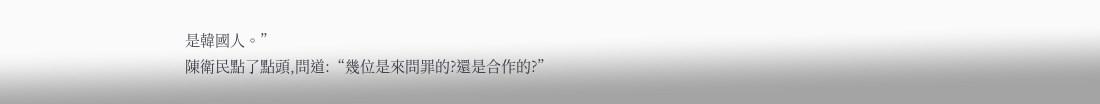是韓國人。”
陳衛民點了點頭,問道:“幾位是來問罪的?還是合作的?”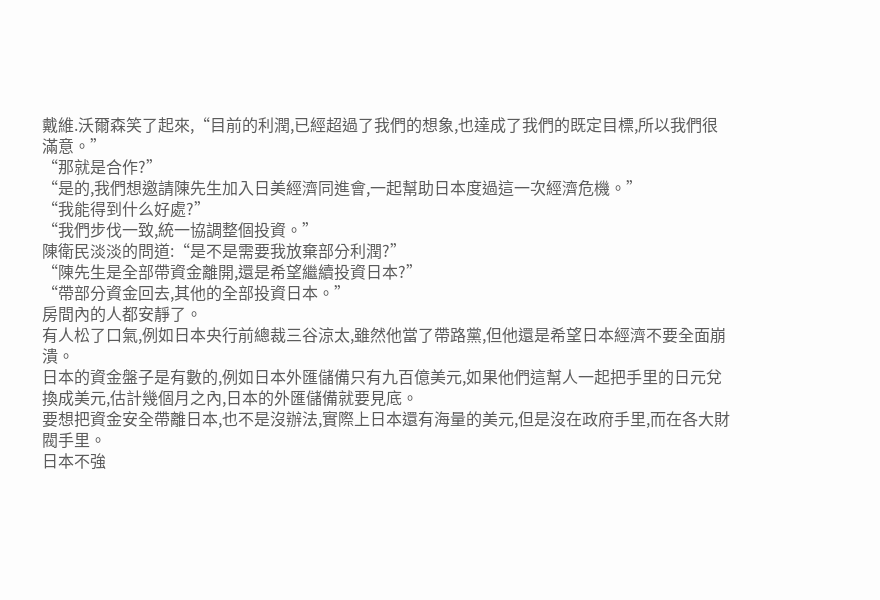戴維.沃爾森笑了起來,“目前的利潤,已經超過了我們的想象,也達成了我們的既定目標,所以我們很滿意。”
“那就是合作?”
“是的,我們想邀請陳先生加入日美經濟同進會,一起幫助日本度過這一次經濟危機。”
“我能得到什么好處?”
“我們步伐一致,統一協調整個投資。”
陳衛民淡淡的問道:“是不是需要我放棄部分利潤?”
“陳先生是全部帶資金離開,還是希望繼續投資日本?”
“帶部分資金回去,其他的全部投資日本。”
房間內的人都安靜了。
有人松了口氣,例如日本央行前總裁三谷涼太,雖然他當了帶路黨,但他還是希望日本經濟不要全面崩潰。
日本的資金盤子是有數的,例如日本外匯儲備只有九百億美元,如果他們這幫人一起把手里的日元兌換成美元,估計幾個月之內,日本的外匯儲備就要見底。
要想把資金安全帶離日本,也不是沒辦法,實際上日本還有海量的美元,但是沒在政府手里,而在各大財閥手里。
日本不強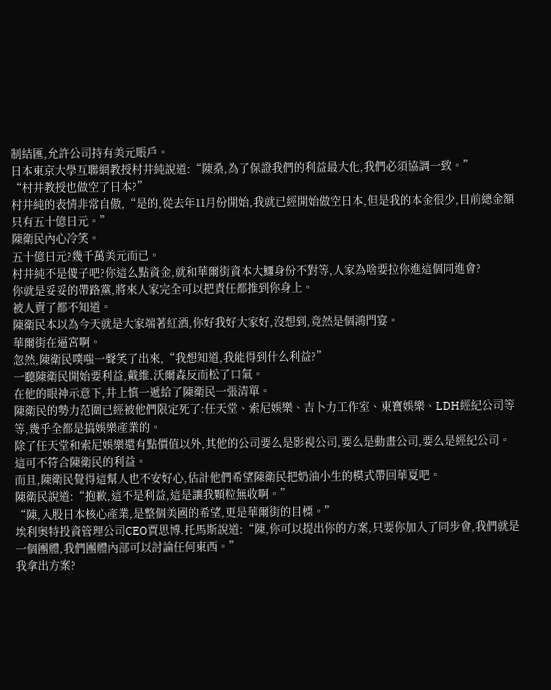制結匯,允許公司持有美元賬戶。
日本東京大學互聯網教授村井純說道:“陳桑,為了保證我們的利益最大化,我們必須協調一致。”
“村井教授也做空了日本?”
村井純的表情非常自傲,“是的,從去年11月份開始,我就已經開始做空日本,但是我的本金很少,目前總金額只有五十億日元。”
陳衛民內心冷笑。
五十億日元?幾千萬美元而已。
村井純不是傻子吧?你這么點資金,就和華爾街資本大鱷身份不對等,人家為啥要拉你進這個同進會?
你就是妥妥的帶路黨,將來人家完全可以把責任都推到你身上。
被人賣了都不知道。
陳衛民本以為今天就是大家端著紅酒,你好我好大家好,沒想到,竟然是個鴻門宴。
華爾街在逼宮啊。
忽然,陳衛民噗嗤一聲笑了出來,“我想知道,我能得到什么利益?”
一聽陳衛民開始要利益,戴維.沃爾森反而松了口氣。
在他的眼神示意下,井上慎一遞給了陳衛民一張清單。
陳衛民的勢力范圍已經被他們限定死了:任天堂、索尼娛樂、吉卜力工作室、東寶娛樂、LDH經紀公司等等,幾乎全都是搞娛樂產業的。
除了任天堂和索尼娛樂還有點價值以外,其他的公司要么是影視公司,要么是動畫公司,要么是經紀公司。
這可不符合陳衛民的利益。
而且,陳衛民覺得這幫人也不安好心,估計他們希望陳衛民把奶油小生的模式帶回華夏吧。
陳衛民說道:“抱歉,這不是利益,這是讓我顆粒無收啊。”
“陳,入股日本核心產業,是整個美國的希望,更是華爾街的目標。”
埃利奧特投資管理公司CEO賈思博.托馬斯說道:“陳,你可以提出你的方案,只要你加入了同步會,我們就是一個團體,我們團體內部可以討論任何東西。”
我拿出方案?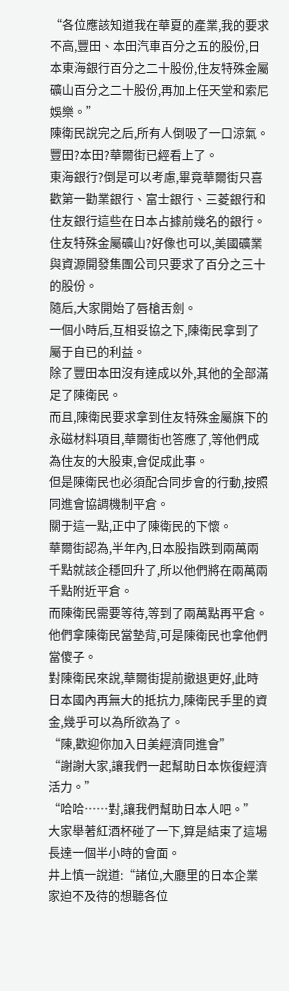“各位應該知道我在華夏的產業,我的要求不高,豐田、本田汽車百分之五的股份,日本東海銀行百分之二十股份,住友特殊金屬礦山百分之二十股份,再加上任天堂和索尼娛樂。”
陳衛民說完之后,所有人倒吸了一口涼氣。
豐田?本田?華爾街已經看上了。
東海銀行?倒是可以考慮,畢竟華爾街只喜歡第一勸業銀行、富士銀行、三菱銀行和住友銀行這些在日本占據前幾名的銀行。
住友特殊金屬礦山?好像也可以,美國礦業與資源開發集團公司只要求了百分之三十的股份。
隨后,大家開始了唇槍舌劍。
一個小時后,互相妥協之下,陳衛民拿到了屬于自已的利益。
除了豐田本田沒有達成以外,其他的全部滿足了陳衛民。
而且,陳衛民要求拿到住友特殊金屬旗下的永磁材料項目,華爾街也答應了,等他們成為住友的大股東,會促成此事。
但是陳衛民也必須配合同步會的行動,按照同進會協調機制平倉。
關于這一點,正中了陳衛民的下懷。
華爾街認為,半年內,日本股指跌到兩萬兩千點就該企穩回升了,所以他們將在兩萬兩千點附近平倉。
而陳衛民需要等待,等到了兩萬點再平倉。
他們拿陳衛民當墊背,可是陳衛民也拿他們當傻子。
對陳衛民來說,華爾街提前撤退更好,此時日本國內再無大的抵抗力,陳衛民手里的資金,幾乎可以為所欲為了。
“陳,歡迎你加入日美經濟同進會”
“謝謝大家,讓我們一起幫助日本恢復經濟活力。”
“哈哈……對,讓我們幫助日本人吧。”
大家舉著紅酒杯碰了一下,算是結束了這場長達一個半小時的會面。
井上慎一說道:“諸位,大廳里的日本企業家迫不及待的想聽各位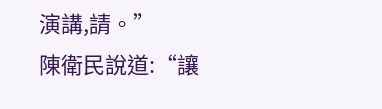演講,請。”
陳衛民說道:“讓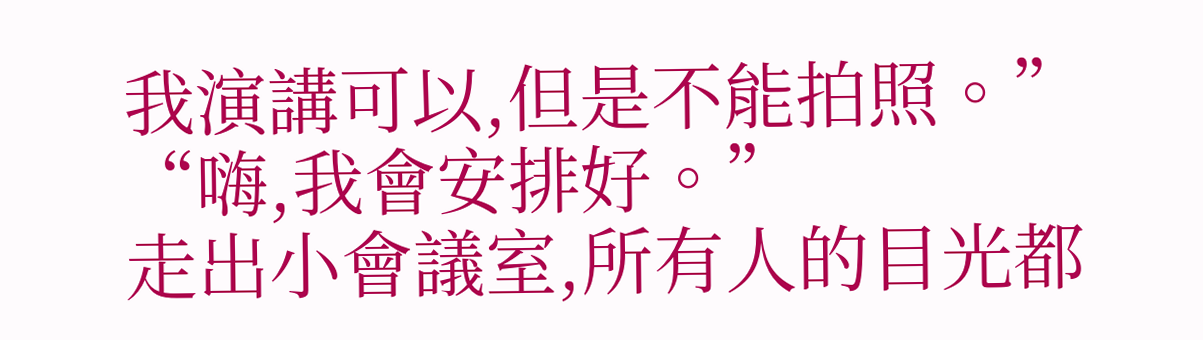我演講可以,但是不能拍照。”
“嗨,我會安排好。”
走出小會議室,所有人的目光都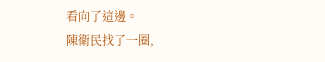看向了這邊。
陳衛民找了一圈,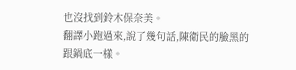也沒找到鈴木保奈美。
翻譯小跑過來,說了幾句話,陳衛民的臉黑的跟鍋底一樣。